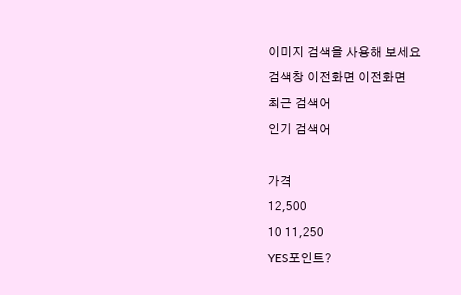이미지 검색을 사용해 보세요
검색창 이전화면 이전화면
최근 검색어
인기 검색어

가격
12,500
10 11,250
YES포인트?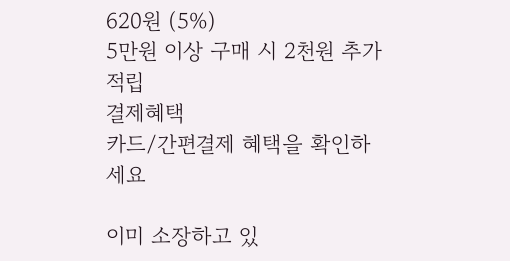620원 (5%)
5만원 이상 구매 시 2천원 추가 적립
결제혜택
카드/간편결제 혜택을 확인하세요

이미 소장하고 있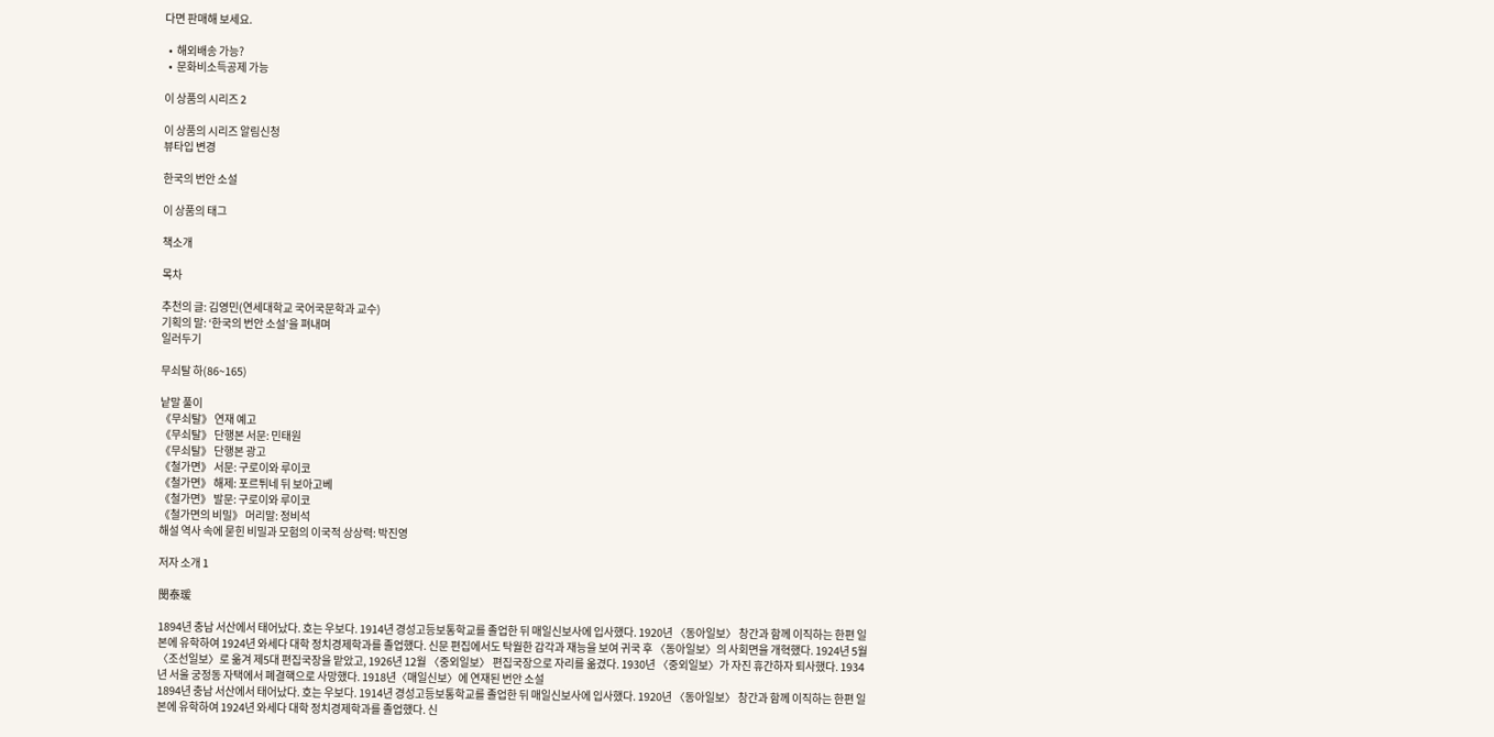다면 판매해 보세요.

  •  해외배송 가능?
  •  문화비소득공제 가능

이 상품의 시리즈 2

이 상품의 시리즈 알림신청
뷰타입 변경

한국의 번안 소설

이 상품의 태그

책소개

목차

추천의 글: 김영민(연세대학교 국어국문학과 교수)
기획의 말: ‘한국의 번안 소설’을 펴내며
일러두기

무쇠탈 하(86~165)

낱말 풀이
《무쇠탈》 연재 예고
《무쇠탈》 단행본 서문: 민태원
《무쇠탈》 단행본 광고
《철가면》 서문: 구로이와 루이코
《철가면》 해제: 포르튀네 뒤 보아고베
《철가면》 발문: 구로이와 루이코
《철가면의 비밀》 머리말: 정비석
해설 역사 속에 묻힌 비밀과 모험의 이국적 상상력: 박진영

저자 소개 1

閔泰瑗

1894년 충남 서산에서 태어났다. 호는 우보다. 1914년 경성고등보통학교를 졸업한 뒤 매일신보사에 입사했다. 1920년 〈동아일보〉 창간과 함께 이직하는 한편 일본에 유학하여 1924년 와세다 대학 정치경제학과를 졸업했다. 신문 편집에서도 탁월한 감각과 재능을 보여 귀국 후 〈동아일보〉의 사회면을 개혁했다. 1924년 5월 〈조선일보〉로 옮겨 제5대 편집국장을 맡았고, 1926년 12월 〈중외일보〉 편집국장으로 자리를 옮겼다. 1930년 〈중외일보〉가 자진 휴간하자 퇴사했다. 1934년 서울 궁정동 자택에서 폐결핵으로 사망했다. 1918년〈매일신보〉에 연재된 번안 소설
1894년 충남 서산에서 태어났다. 호는 우보다. 1914년 경성고등보통학교를 졸업한 뒤 매일신보사에 입사했다. 1920년 〈동아일보〉 창간과 함께 이직하는 한편 일본에 유학하여 1924년 와세다 대학 정치경제학과를 졸업했다. 신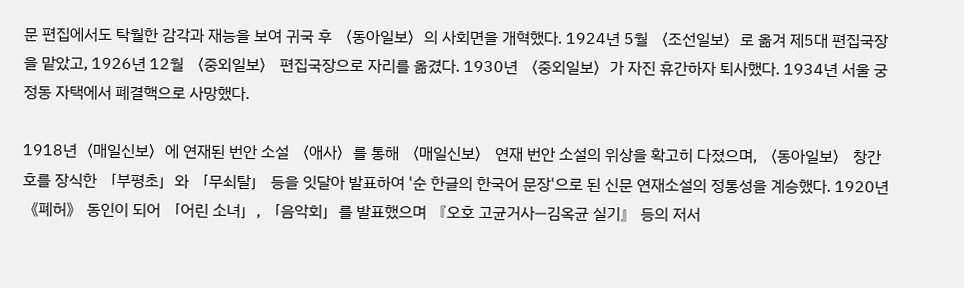문 편집에서도 탁월한 감각과 재능을 보여 귀국 후 〈동아일보〉의 사회면을 개혁했다. 1924년 5월 〈조선일보〉로 옮겨 제5대 편집국장을 맡았고, 1926년 12월 〈중외일보〉 편집국장으로 자리를 옮겼다. 1930년 〈중외일보〉가 자진 휴간하자 퇴사했다. 1934년 서울 궁정동 자택에서 폐결핵으로 사망했다.

1918년〈매일신보〉에 연재된 번안 소설 〈애사〉를 통해 〈매일신보〉 연재 번안 소설의 위상을 확고히 다졌으며, 〈동아일보〉 창간호를 장식한 「부평초」와 「무쇠탈」 등을 잇달아 발표하여 '순 한글의 한국어 문장'으로 된 신문 연재소설의 정통성을 계승했다. 1920년 《폐허》 동인이 되어 「어린 소녀」, 「음악회」를 발표했으며 『오호 고균거사―김옥균 실기』 등의 저서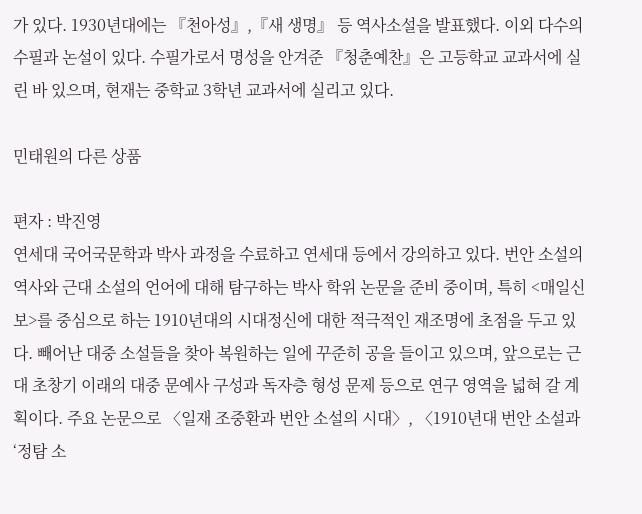가 있다. 1930년대에는 『천아성』,『새 생명』 등 역사소설을 발표했다. 이외 다수의 수필과 논설이 있다. 수필가로서 명성을 안겨준 『청춘예찬』은 고등학교 교과서에 실린 바 있으며, 현재는 중학교 3학년 교과서에 실리고 있다.

민태원의 다른 상품

편자 : 박진영
연세대 국어국문학과 박사 과정을 수료하고 연세대 등에서 강의하고 있다. 번안 소설의 역사와 근대 소설의 언어에 대해 탐구하는 박사 학위 논문을 준비 중이며, 특히 <매일신보>를 중심으로 하는 1910년대의 시대정신에 대한 적극적인 재조명에 초점을 두고 있다. 빼어난 대중 소설들을 찾아 복원하는 일에 꾸준히 공을 들이고 있으며, 앞으로는 근대 초창기 이래의 대중 문예사 구성과 독자층 형성 문제 등으로 연구 영역을 넓혀 갈 계획이다. 주요 논문으로 〈일재 조중환과 번안 소설의 시대〉, 〈1910년대 번안 소설과 ‘정탐 소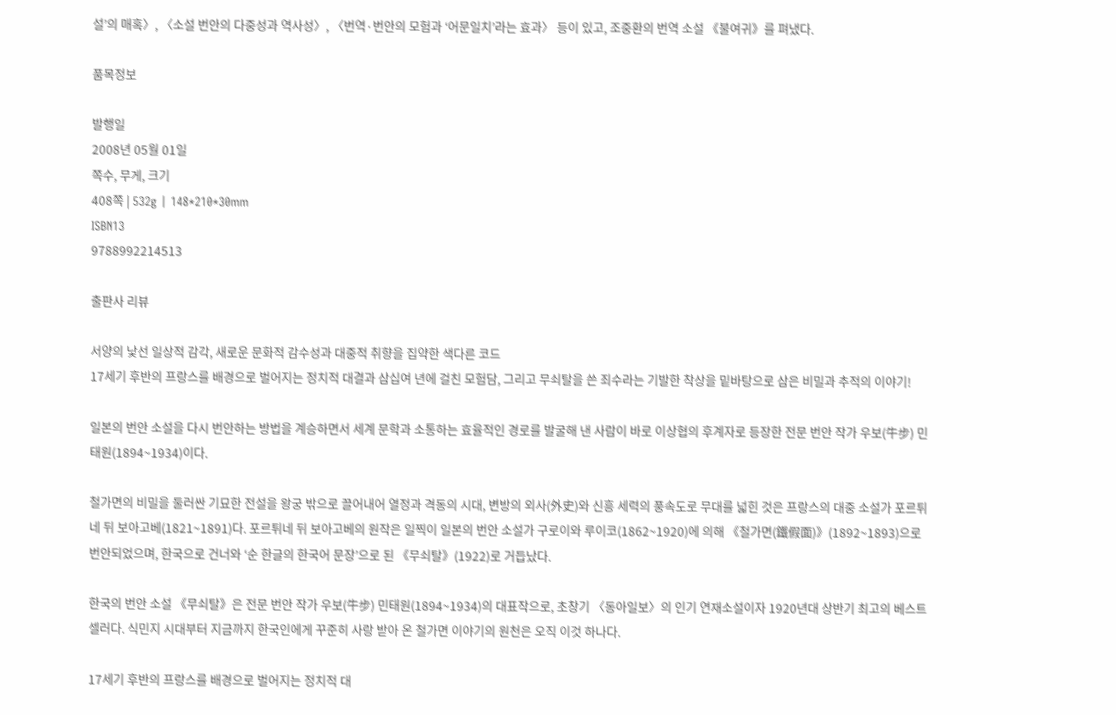설’의 매혹〉, 〈소설 번안의 다중성과 역사성〉, 〈번역·번안의 모험과 ‘어문일치’라는 효과〉 등이 있고, 조중환의 번역 소설 《불여귀》를 펴냈다.

품목정보

발행일
2008년 05월 01일
쪽수, 무게, 크기
408쪽 | 532g | 148*210*30mm
ISBN13
9788992214513

출판사 리뷰

서양의 낯선 일상적 감각, 새로운 문화적 감수성과 대중적 취향을 집약한 색다른 코드
17세기 후반의 프랑스를 배경으로 벌어지는 정치적 대결과 삼십여 년에 걸친 모험담, 그리고 무쇠탈을 쓴 죄수라는 기발한 착상을 밑바탕으로 삼은 비밀과 추적의 이야기!

일본의 번안 소설을 다시 번안하는 방법을 계승하면서 세계 문학과 소통하는 효율적인 경로를 발굴해 낸 사람이 바로 이상협의 후계자로 등장한 전문 번안 작가 우보(牛步) 민태원(1894~1934)이다.

철가면의 비밀을 둘러싼 기묘한 전설을 왕궁 밖으로 끌어내어 열정과 격동의 시대, 변방의 외사(外史)와 신흥 세력의 풍속도로 무대를 넓힌 것은 프랑스의 대중 소설가 포르튀네 뒤 보아고베(1821~1891)다. 포르튀네 뒤 보아고베의 원작은 일찍이 일본의 번안 소설가 구로이와 루이코(1862~1920)에 의해 《철가면(鐵假面)》(1892~1893)으로 번안되었으며, 한국으로 건너와 ‘순 한글의 한국어 문장’으로 된 《무쇠탈》(1922)로 거듭났다.

한국의 번안 소설 《무쇠탈》은 전문 번안 작가 우보(牛步) 민태원(1894~1934)의 대표작으로, 초창기 〈동아일보〉의 인기 연재소설이자 1920년대 상반기 최고의 베스트셀러다. 식민지 시대부터 지금까지 한국인에게 꾸준히 사랑 받아 온 철가면 이야기의 원천은 오직 이것 하나다.

17세기 후반의 프랑스를 배경으로 벌어지는 정치적 대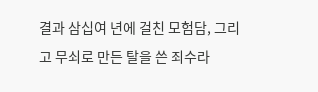결과 삼십여 년에 걸친 모험담, 그리고 무쇠로 만든 탈을 쓴 죄수라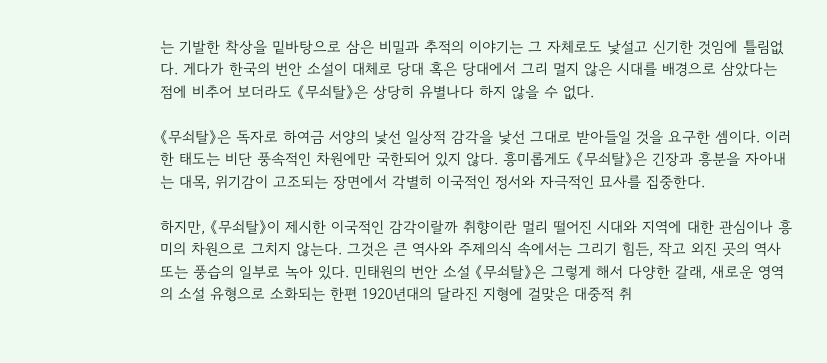는 기발한 착상을 밑바탕으로 삼은 비밀과 추적의 이야기는 그 자체로도 낯설고 신기한 것임에 틀림없다. 게다가 한국의 번안 소설이 대체로 당대 혹은 당대에서 그리 멀지 않은 시대를 배경으로 삼았다는 점에 비추어 보더라도 《무쇠탈》은 상당히 유별나다 하지 않을 수 없다.

《무쇠탈》은 독자로 하여금 서양의 낯선 일상적 감각을 낯선 그대로 받아들일 것을 요구한 셈이다. 이러한 태도는 비단 풍속적인 차원에만 국한되어 있지 않다. 흥미롭게도 《무쇠탈》은 긴장과 흥분을 자아내는 대목, 위기감이 고조되는 장면에서 각별히 이국적인 정서와 자극적인 묘사를 집중한다.

하지만, 《무쇠탈》이 제시한 이국적인 감각이랄까 취향이란 멀리 떨어진 시대와 지역에 대한 관심이나 흥미의 차원으로 그치지 않는다. 그것은 큰 역사와 주제의식 속에서는 그리기 힘든, 작고 외진 곳의 역사 또는 풍습의 일부로 녹아 있다. 민태원의 번안 소설 《무쇠탈》은 그렇게 해서 다양한 갈래, 새로운 영역의 소설 유형으로 소화되는 한편 1920년대의 달라진 지형에 걸맞은 대중적 취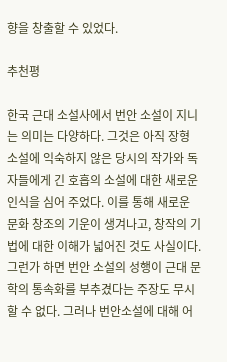향을 창출할 수 있었다.

추천평

한국 근대 소설사에서 번안 소설이 지니는 의미는 다양하다. 그것은 아직 장형 소설에 익숙하지 않은 당시의 작가와 독자들에게 긴 호흡의 소설에 대한 새로운 인식을 심어 주었다. 이를 통해 새로운 문화 창조의 기운이 생겨나고, 창작의 기법에 대한 이해가 넓어진 것도 사실이다. 그런가 하면 번안 소설의 성행이 근대 문학의 통속화를 부추겼다는 주장도 무시할 수 없다. 그러나 번안소설에 대해 어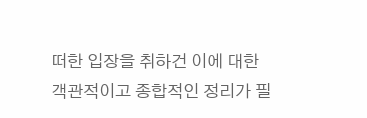떠한 입장을 취하건 이에 대한 객관적이고 종합적인 정리가 필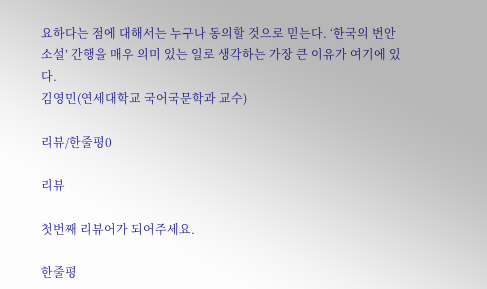요하다는 점에 대해서는 누구나 동의할 것으로 믿는다. ‘한국의 번안 소설’ 간행을 매우 의미 있는 일로 생각하는 가장 큰 이유가 여기에 있다.
김영민(연세대학교 국어국문학과 교수)

리뷰/한줄평0

리뷰

첫번째 리뷰어가 되어주세요.

한줄평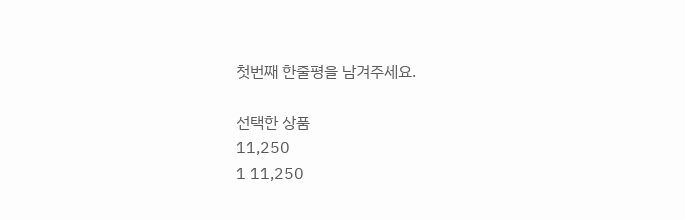첫번째 한줄평을 남겨주세요.

선택한 상품
11,250
1 11,250